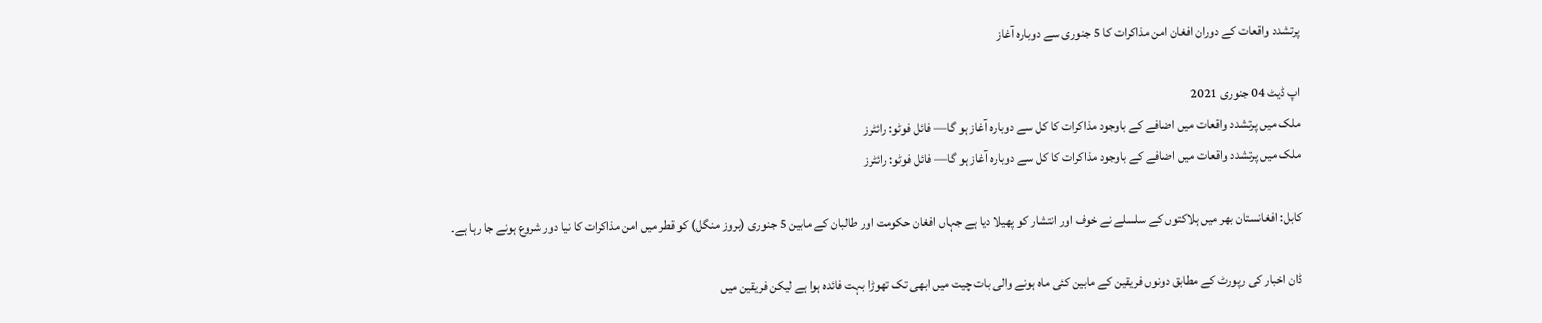پرتشدد واقعات کے دوران افغان امن مذاکرات کا 5 جنوری سے دوبارہ آغاز

اپ ڈیٹ 04 جنوری 2021
ملک میں پرتشدد واقعات میں اضافے کے باوجود مذاکرات کا کل سے دوبارہ آغاز ہو گا— فائل فوٹو: رائٹرز
ملک میں پرتشدد واقعات میں اضافے کے باوجود مذاکرات کا کل سے دوبارہ آغاز ہو گا— فائل فوٹو: رائٹرز

کابل: افغانستان بھر میں ہلاکتوں کے سلسلے نے خوف اور انتشار کو پھیلا دیا ہے جہاں افغان حکومت اور طالبان کے مابین 5 جنوری (بروز منگل) کو قطر میں امن مذاکرات کا نیا دور شروع ہونے جا رہا ہے۔

ڈان اخبار کی رپورٹ کے مطابق دونوں فریقین کے مابین کئی ماہ ہونے والی بات چیت میں ابھی تک تھوڑا بہت فائدہ ہوا ہے لیکن فریقین میں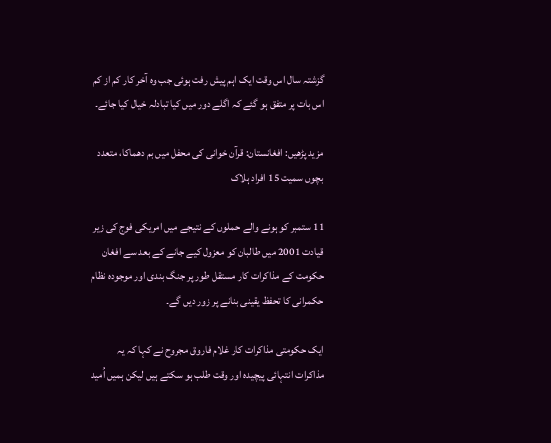گزشتہ سال اس وقت ایک اہم پیش رفت ہوئی جب وہ آخر کار کم از کم اس بات پر متفق ہو گئے کہ اگلے دور میں کیا تبادلہ خیال کیا جائے۔

مزید پڑھیں: افغانستان: قرآن خوانی کی محفل میں بم دھماکا، متعدد بچوں سمیت 15 افراد ہلاک

11 ستمبر کو ہونے والے حملوں کے نتیجے میں امریکی فوج کی زیر قیادت 2001 میں طالبان کو معزول کیے جانے کے بعد سے افغان حکومت کے مذاکرات کار مستقل طور پر جنگ بندی اور موجودہ نظام حکمرانی کا تحفظ یقینی بنانے پر زور دیں گے۔

ایک حکومتی مذاکرات کار غلام فاروق مجروح نے کہا کہ یہ مذاکرات انتہائی پیچیدہ اور وقت طلب ہو سکتے ہیں لیکن ہمیں اُمید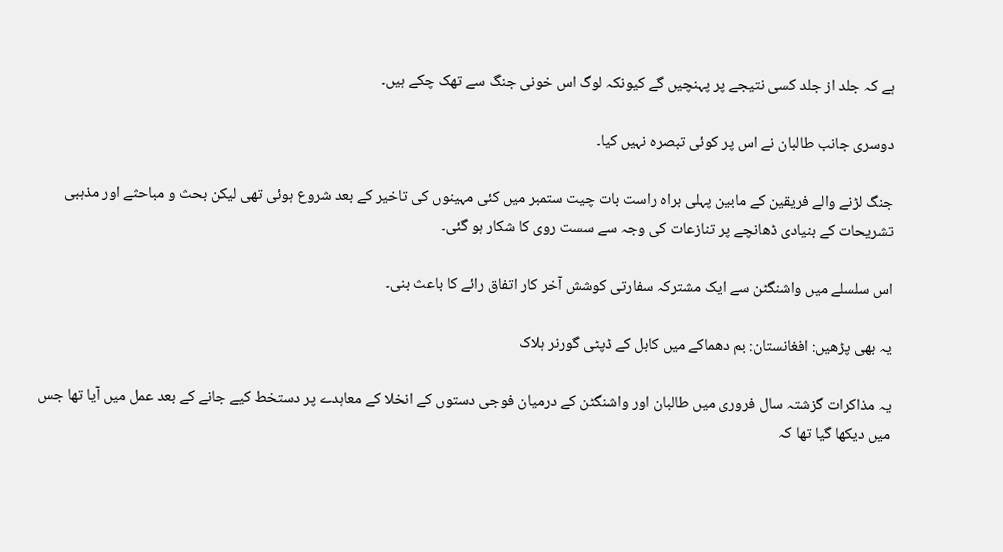ہے کہ جلد از جلد کسی نتیجے پر پہنچیں گے کیونکہ لوگ اس خونی جنگ سے تھک چکے ہیں۔

دوسری جانب طالبان نے اس پر کوئی تبصرہ نہیں کیا۔

جنگ لڑنے والے فریقین کے مابین پہلی براہ راست بات چیت ستمبر میں کئی مہینوں کی تاخیر کے بعد شروع ہوئی تھی لیکن بحث و مباحثے اور مذہبی تشریحات کے بنیادی ڈھانچے پر تنازعات کی وجہ سے سست روی کا شکار ہو گئی۔

اس سلسلے میں واشنگٹن سے ایک مشترکہ سفارتی کوشش آخر کار اتفاق رائے کا باعث بنی۔

یہ بھی پڑھیں: افغانستان: بم دھماکے میں کابل کے ڈپٹی گورنر ہلاک

یہ مذاکرات گزشتہ سال فروری میں طالبان اور واشنگٹن کے درمیان فوجی دستوں کے انخلا کے معاہدے پر دستخط کیے جانے کے بعد عمل میں آیا تھا جس میں دیکھا گیا تھا کہ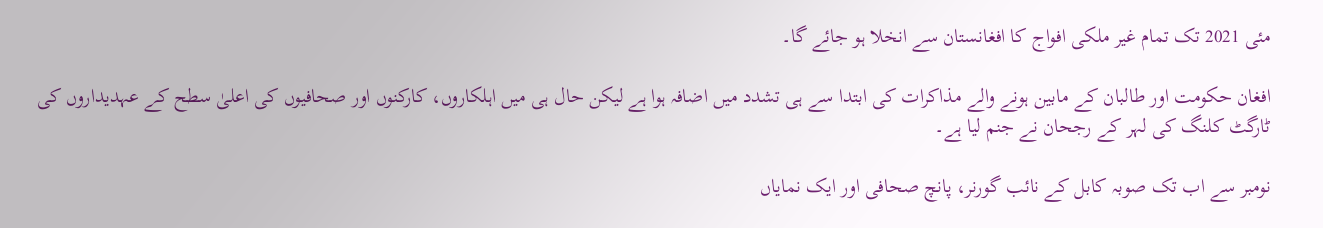مئی 2021 تک تمام غیر ملکی افواج کا افغانستان سے انخلا ہو جائے گا۔

افغان حکومت اور طالبان کے مابین ہونے والے مذاکرات کی ابتدا سے ہی تشدد میں اضافہ ہوا ہے لیکن حال ہی میں اہلکاروں، کارکنوں اور صحافیوں کی اعلیٰ سطح کے عہدیداروں کی ٹارگٹ کلنگ کی لہر کے رجحان نے جنم لیا ہے۔

نومبر سے اب تک صوبہ کابل کے نائب گورنر، پانچ صحافی اور ایک نمایاں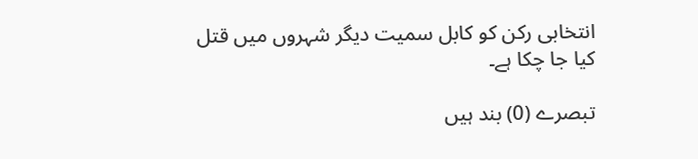انتخابی رکن کو کابل سمیت دیگر شہروں میں قتل کیا جا چکا ہے۔

تبصرے (0) بند ہیں